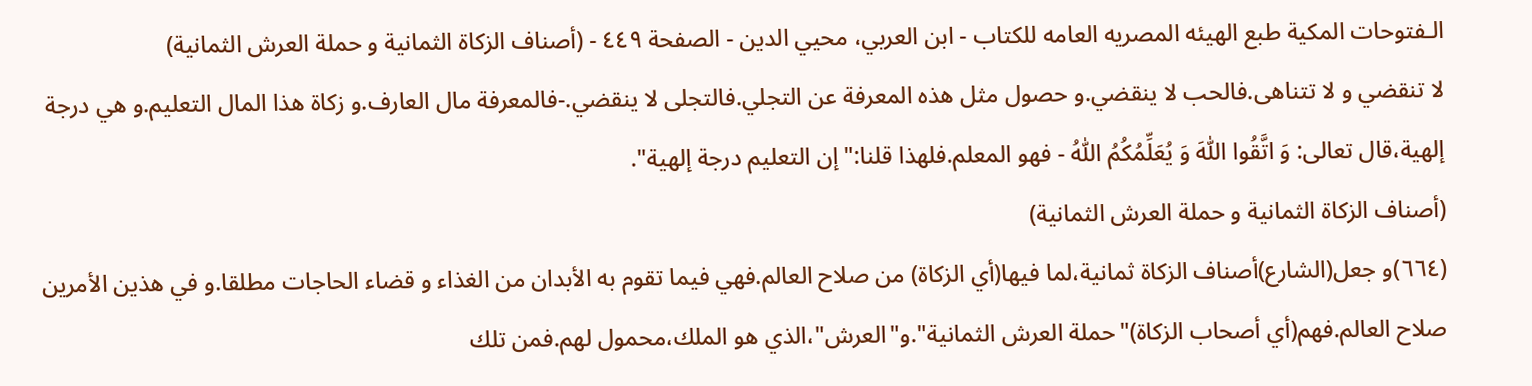الـفتوحات المکية طبع الهيئه المصريه العامه للکتاب - ابن العربي، محيي الدين - الصفحة ٤٤٩ - (أصناف الزكاة الثمانية و حملة العرش الثمانية)
لا تنقضي و لا تتناهى.فالحب لا ينقضي.و حصول مثل هذه المعرفة عن التجلي.فالتجلى لا ينقضي.-فالمعرفة مال العارف.و زكاة هذا المال التعليم.و هي درجة إلهية،قال تعالى: وَ اتَّقُوا اللّٰهَ وَ يُعَلِّمُكُمُ اللّٰهُ - فهو المعلم.فلهذا قلنا:"إن التعليم درجة إلهية".
(أصناف الزكاة الثمانية و حملة العرش الثمانية)
(٦٦٤)و جعل(الشارع)أصناف الزكاة ثمانية،لما فيها(أي الزكاة) من صلاح العالم.فهي فيما تقوم به الأبدان من الغذاء و قضاء الحاجات مطلقا.و في هذين الأمرين صلاح العالم.فهم(أي أصحاب الزكاة)"حملة العرش الثمانية".و"العرش"،الذي هو الملك،محمول لهم.فمن تلك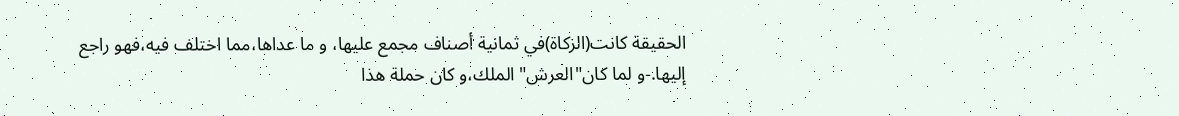الحقيقة كانت(الزكاة)في ثمانية أصناف مجمع عليها، و ما عداها،مما اختلف فيه،فهو راجع إليها.-و لما كان"العرش" الملك،و كان حملة هذا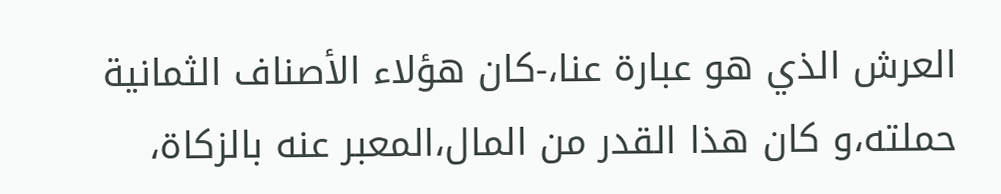العرش الذي هو عبارة عنا،-كان هؤلاء الأصناف الثمانية حملته،و كان هذا القدر من المال،المعبر عنه بالزكاة،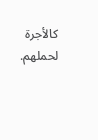كالأجرة لحملهم.